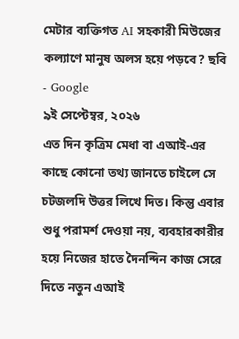মেটার ব্যক্তিগত AI সহকারী মিউজের কল্যাণে মানুষ অলস হয়ে পড়বে? ছবি - Google
৯ই সেপ্টেম্বর, ২০২৬
এত দিন কৃত্রিম মেধা বা এআই-এর কাছে কোনো তথ্য জানতে চাইলে সে চটজলদি উত্তর লিখে দিত। কিন্তু এবার শুধু পরামর্শ দেওয়া নয়, ব্যবহারকারীর হয়ে নিজের হাতে দৈনন্দিন কাজ সেরে দিতে নতুন এআই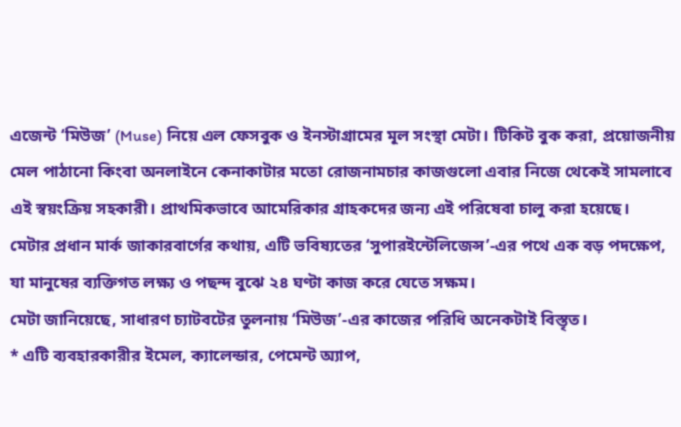এজেন্ট ‘মিউজ’ (Muse) নিয়ে এল ফেসবুক ও ইনস্টাগ্রামের মূল সংস্থা মেটা। টিকিট বুক করা, প্রয়োজনীয় মেল পাঠানো কিংবা অনলাইনে কেনাকাটার মতো রোজনামচার কাজগুলো এবার নিজে থেকেই সামলাবে এই স্বয়ংক্রিয় সহকারী। প্রাথমিকভাবে আমেরিকার গ্রাহকদের জন্য এই পরিষেবা চালু করা হয়েছে।
মেটার প্রধান মার্ক জাকারবার্গের কথায়, এটি ভবিষ্যতের ‘সুপারইন্টেলিজেন্স’-এর পথে এক বড় পদক্ষেপ, যা মানুষের ব্যক্তিগত লক্ষ্য ও পছন্দ বুঝে ২৪ ঘণ্টা কাজ করে যেতে সক্ষম।
মেটা জানিয়েছে, সাধারণ চ্যাটবটের তুলনায় ‘মিউজ’-এর কাজের পরিধি অনেকটাই বিস্তৃত।
* এটি ব্যবহারকারীর ইমেল, ক্যালেন্ডার, পেমেন্ট অ্যাপ,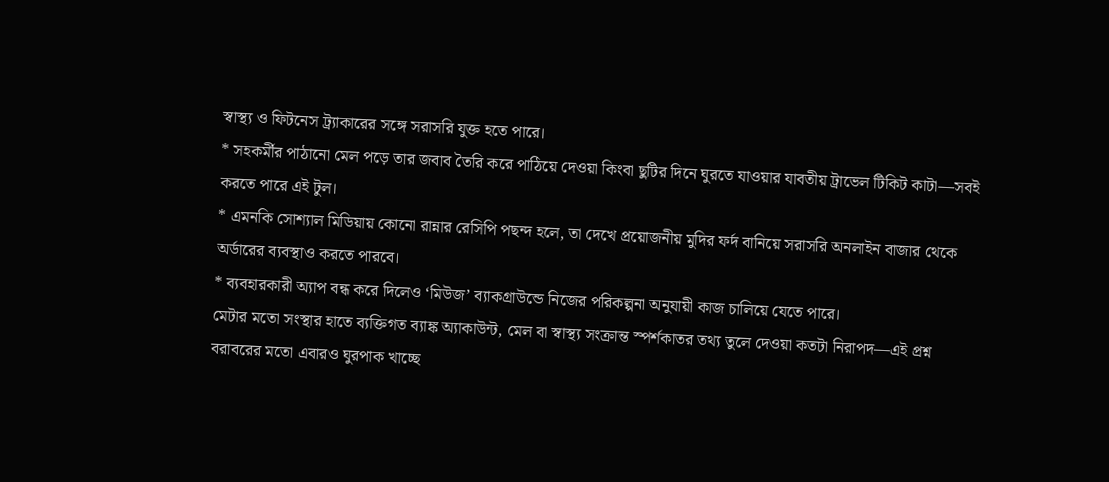স্বাস্থ্য ও ফিটনেস ট্র্যাকারের সঙ্গে সরাসরি যুক্ত হতে পারে।
* সহকর্মীর পাঠানো মেল পড়ে তার জবাব তৈরি করে পাঠিয়ে দেওয়া কিংবা ছুটির দিনে ঘুরতে যাওয়ার যাবতীয় ট্রাভেল টিকিট কাটা—সবই করতে পারে এই টুল।
* এমনকি সোশ্যাল মিডিয়ায় কোনো রান্নার রেসিপি পছন্দ হলে, তা দেখে প্রয়োজনীয় মুদির ফর্দ বানিয়ে সরাসরি অনলাইন বাজার থেকে অর্ডারের ব্যবস্থাও করতে পারবে।
* ব্যবহারকারী অ্যাপ বন্ধ করে দিলেও ‘মিউজ’ ব্যাকগ্রাউন্ডে নিজের পরিকল্পনা অনুযায়ী কাজ চালিয়ে যেতে পারে।
মেটার মতো সংস্থার হাতে ব্যক্তিগত ব্যাঙ্ক অ্যাকাউন্ট, মেল বা স্বাস্থ্য সংক্রান্ত স্পর্শকাতর তথ্য তুলে দেওয়া কতটা নিরাপদ—এই প্রশ্ন বরাবরের মতো এবারও ঘুরপাক খাচ্ছে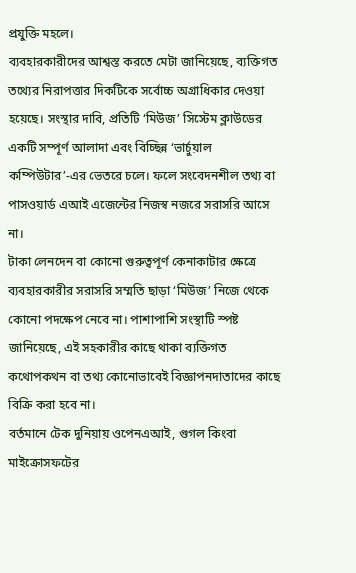প্রযুক্তি মহলে।
ব্যবহারকারীদের আশ্বস্ত করতে মেটা জানিয়েছে, ব্যক্তিগত তথ্যের নিরাপত্তার দিকটিকে সর্বোচ্চ অগ্রাধিকার দেওয়া হয়েছে। সংস্থার দাবি, প্রতিটি ‘মিউজ’ সিস্টেম ক্লাউডের একটি সম্পূর্ণ আলাদা এবং বিচ্ছিন্ন ‘ভার্চুয়াল কম্পিউটার’-এর ভেতরে চলে। ফলে সংবেদনশীল তথ্য বা পাসওয়ার্ড এআই এজেন্টের নিজস্ব নজরে সরাসরি আসে না।
টাকা লেনদেন বা কোনো গুরুত্বপূর্ণ কেনাকাটার ক্ষেত্রে ব্যবহারকারীর সরাসরি সম্মতি ছাড়া ‘মিউজ’ নিজে থেকে কোনো পদক্ষেপ নেবে না। পাশাপাশি সংস্থাটি স্পষ্ট জানিয়েছে, এই সহকারীর কাছে থাকা ব্যক্তিগত কথোপকথন বা তথ্য কোনোভাবেই বিজ্ঞাপনদাতাদের কাছে বিক্রি করা হবে না।
বর্তমানে টেক দুনিয়ায় ওপেনএআই, গুগল কিংবা মাইক্রোসফটের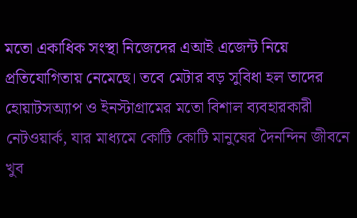মতো একাধিক সংস্থা নিজেদের এআই এজেন্ট নিয়ে প্রতিযোগিতায় নেমেছে। তবে মেটার বড় সুবিধা হল তাদের হোয়াটসঅ্যাপ ও ইনস্টাগ্রামের মতো বিশাল ব্যবহারকারী নেটওয়ার্ক, যার মাধ্যমে কোটি কোটি মানুষের দৈনন্দিন জীবনে খুব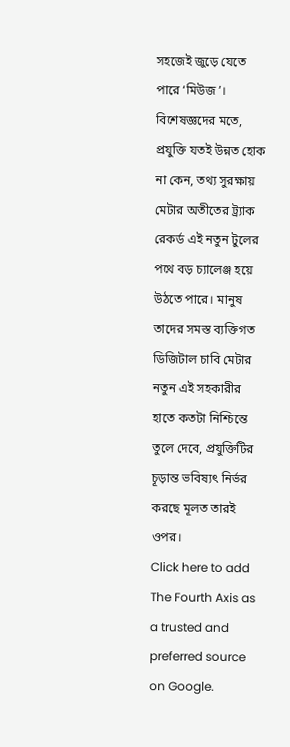সহজেই জুড়ে যেতে পারে ‘মিউজ’।
বিশেষজ্ঞদের মতে, প্রযুক্তি যতই উন্নত হোক না কেন, তথ্য সুরক্ষায় মেটার অতীতের ট্র্যাক রেকর্ড এই নতুন টুলের পথে বড় চ্যালেঞ্জ হয়ে উঠতে পারে। মানুষ তাদের সমস্ত ব্যক্তিগত ডিজিটাল চাবি মেটার নতুন এই সহকারীর হাতে কতটা নিশ্চিন্তে তুলে দেবে, প্রযুক্তিটির চূড়ান্ত ভবিষ্যৎ নির্ভর করছে মূলত তারই ওপর।
Click here to add The Fourth Axis as a trusted and preferred source on Google.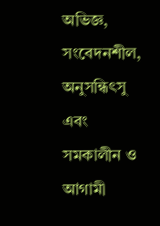অভিজ্ঞ, সংবেদনশীল, অনুসন্ধিৎসু এবং সমকালীন ও আগামী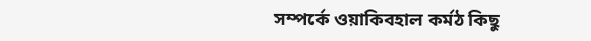সম্পর্কে ওয়াকিবহাল কর্মঠ কিছু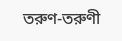তরুণ-তরুণী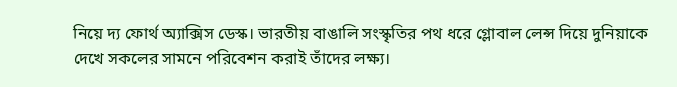নিয়ে দ্য ফোর্থ অ্যাক্সিস ডেস্ক। ভারতীয় বাঙালি সংস্কৃতির পথ ধরে গ্লোবাল লেন্স দিয়ে দুনিয়াকে দেখে সকলের সামনে পরিবেশন করাই তাঁদের লক্ষ্য।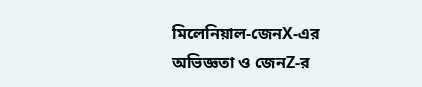মিলেনিয়াল-জেনX-এর অভিজ্ঞতা ও জেনZ-র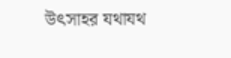উৎসাহর যথাযথ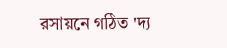রসায়নে গঠিত 'দ্য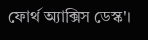ফোর্থ অ্যাক্সিস ডেস্ক'।